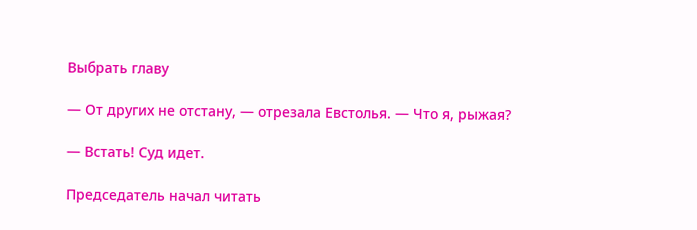Выбрать главу

— От других не отстану, — отрезала Евстолья. — Что я, рыжая?

— Встать! Суд идет.

Председатель начал читать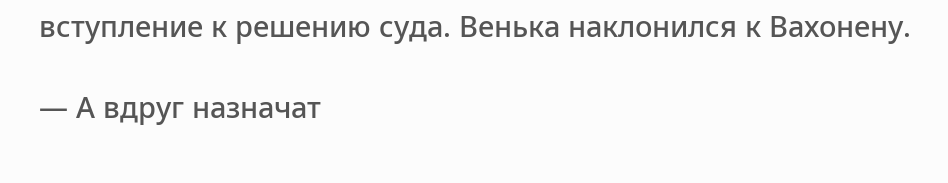вступление к решению суда. Венька наклонился к Вахонену.

— А вдруг назначат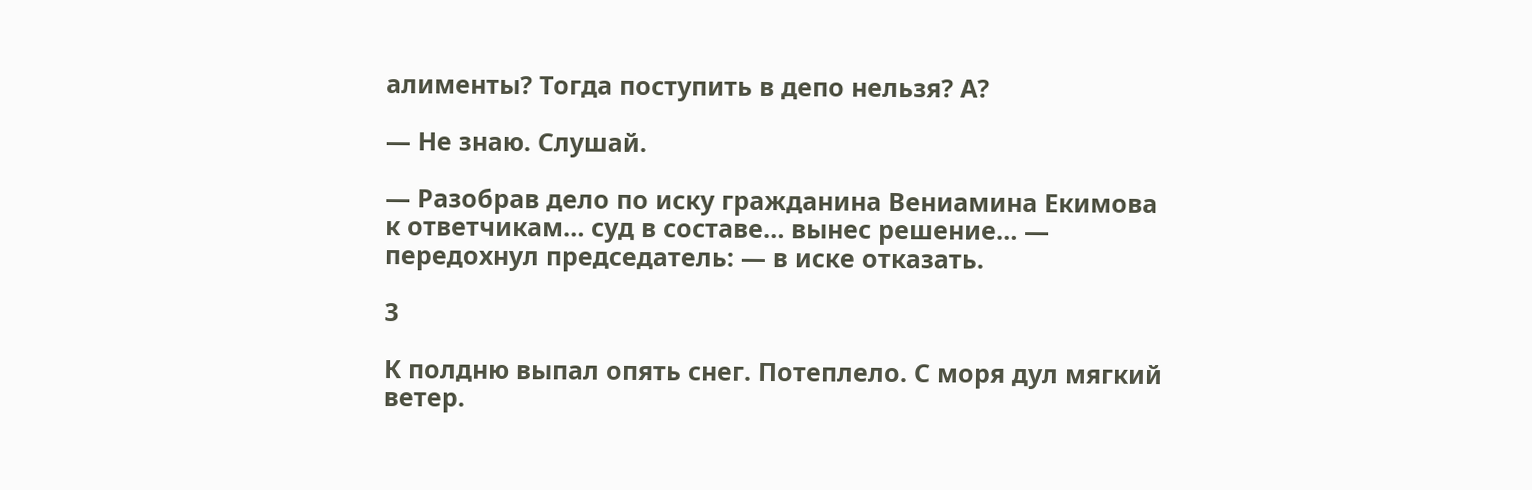алименты? Тогда поступить в депо нельзя? А?

— Не знаю. Слушай.

— Разобрав дело по иску гражданина Вениамина Екимова к ответчикам… суд в составе… вынес решение… — передохнул председатель: — в иске отказать.

3

К полдню выпал опять снег. Потеплело. С моря дул мягкий ветер.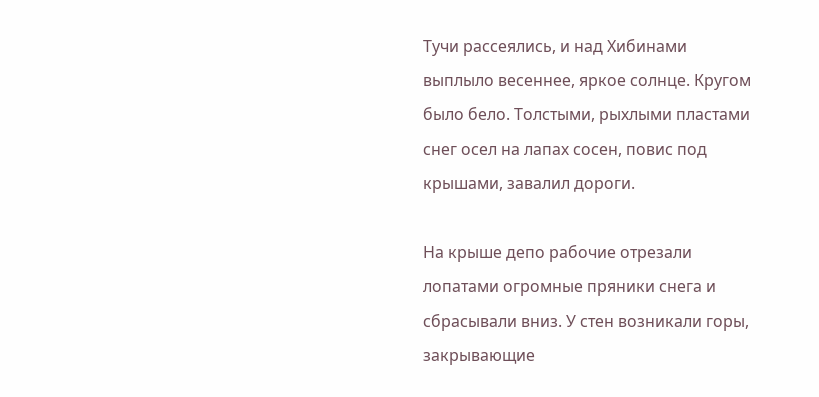Тучи рассеялись, и над Хибинами выплыло весеннее, яркое солнце. Кругом было бело. Толстыми, рыхлыми пластами снег осел на лапах сосен, повис под крышами, завалил дороги.

На крыше депо рабочие отрезали лопатами огромные пряники снега и сбрасывали вниз. У стен возникали горы, закрывающие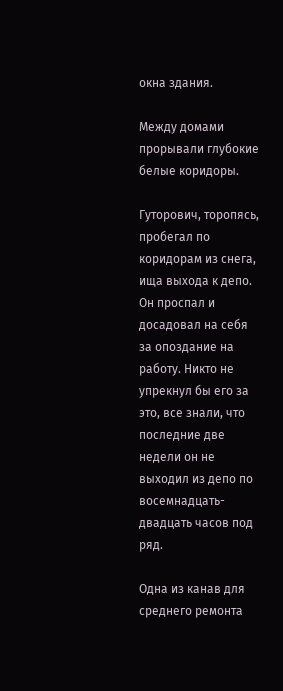окна здания.

Между домами прорывали глубокие белые коридоры.

Гуторович, торопясь, пробегал по коридорам из снега, ища выхода к депо. Он проспал и досадовал на себя за опоздание на работу. Никто не упрекнул бы его за это, все знали, что последние две недели он не выходил из депо по восемнадцать-двадцать часов под ряд.

Одна из канав для среднего ремонта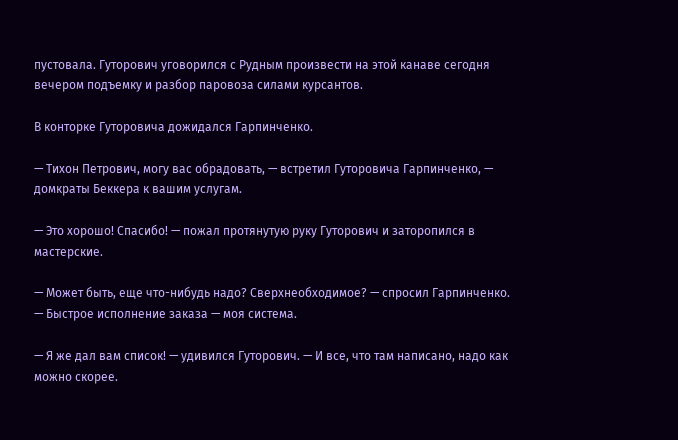пустовала. Гуторович уговорился с Рудным произвести на этой канаве сегодня вечером подъемку и разбор паровоза силами курсантов.

В конторке Гуторовича дожидался Гарпинченко.

— Тихон Петрович, могу вас обрадовать, — встретил Гуторовича Гарпинченко, — домкраты Беккера к вашим услугам.

— Это хорошо! Спасибо! — пожал протянутую руку Гуторович и заторопился в мастерские.

— Может быть, еще что-нибудь надо? Сверхнеобходимое? — спросил Гарпинченко. — Быстрое исполнение заказа — моя система.

— Я же дал вам список! — удивился Гуторович. — И все, что там написано, надо как можно скорее.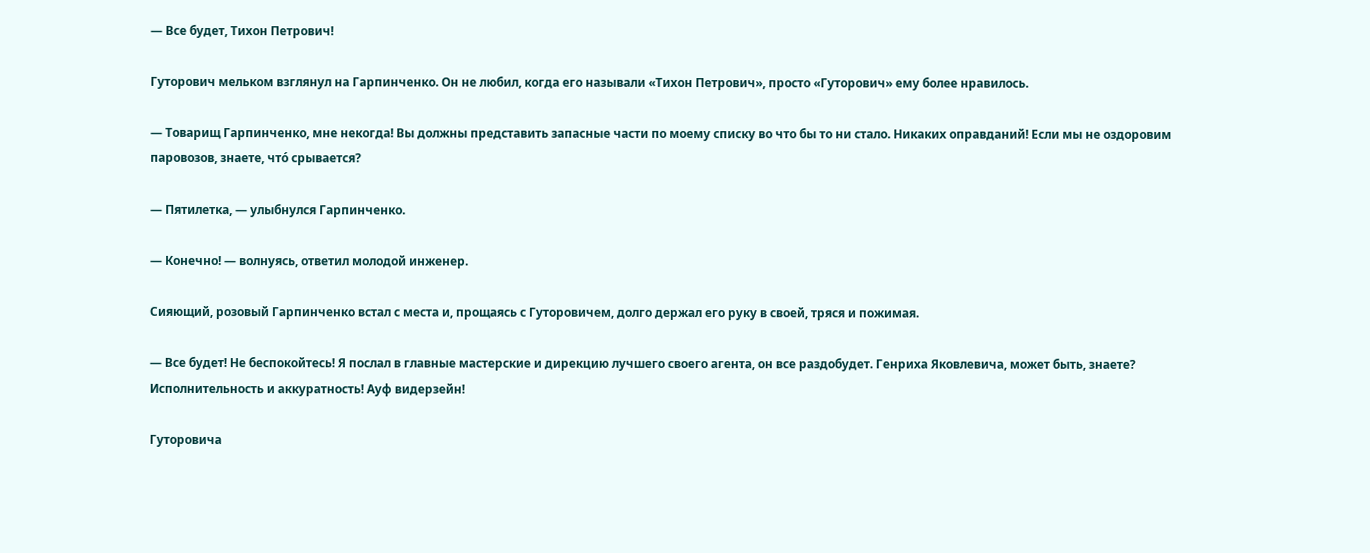— Все будет, Тихон Петрович!

Гуторович мельком взглянул на Гарпинченко. Он не любил, когда его называли «Тихон Петрович», просто «Гуторович» ему более нравилось.

— Товарищ Гарпинченко, мне некогда! Вы должны представить запасные части по моему списку во что бы то ни стало. Никаких оправданий! Если мы не оздоровим паровозов, знаете, что́ срывается?

— Пятилетка, — улыбнулся Гарпинченко.

— Конечно! — волнуясь, ответил молодой инженер.

Сияющий, розовый Гарпинченко встал с места и, прощаясь с Гуторовичем, долго держал его руку в своей, тряся и пожимая.

— Все будет! Не беспокойтесь! Я послал в главные мастерские и дирекцию лучшего своего агента, он все раздобудет. Генриха Яковлевича, может быть, знаете? Исполнительность и аккуратность! Ауф видерзейн!

Гуторовича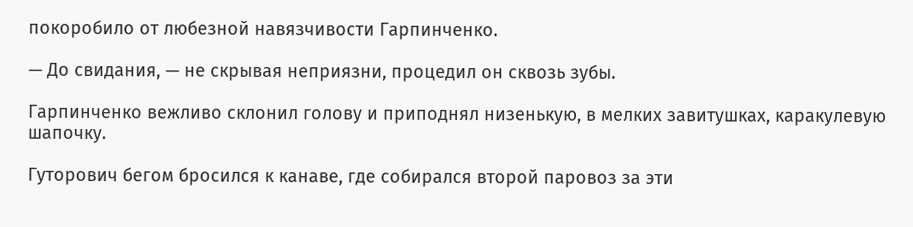покоробило от любезной навязчивости Гарпинченко.

— До свидания, — не скрывая неприязни, процедил он сквозь зубы.

Гарпинченко вежливо склонил голову и приподнял низенькую, в мелких завитушках, каракулевую шапочку.

Гуторович бегом бросился к канаве, где собирался второй паровоз за эти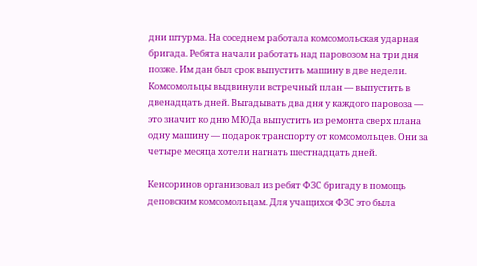дни штурма. На соседнем работала комсомольская ударная бригада. Ребята начали работать над паровозом на три дня позже. Им дан был срок выпустить машину в две недели. Комсомольцы выдвинули встречный план — выпустить в двенадцать дней. Выгадывать два дня у каждого паровоза — это значит ко дню МЮДа выпустить из ремонта сверх плана одну машину — подарок транспорту от комсомольцев. Они за четыре месяца хотели нагнать шестнадцать дней.

Кенсоринов организовал из ребят ФЗС бригаду в помощь деповским комсомольцам. Для учащихся ФЗС это была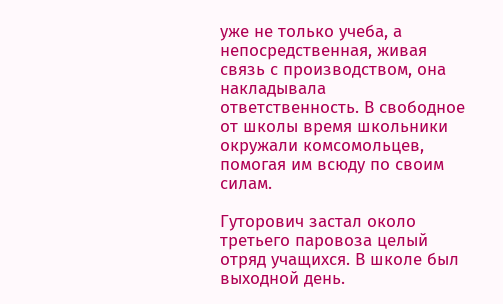уже не только учеба, а непосредственная, живая связь с производством, она накладывала ответственность. В свободное от школы время школьники окружали комсомольцев, помогая им всюду по своим силам.

Гуторович застал около третьего паровоза целый отряд учащихся. В школе был выходной день.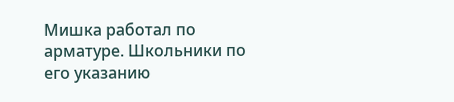Мишка работал по арматуре. Школьники по его указанию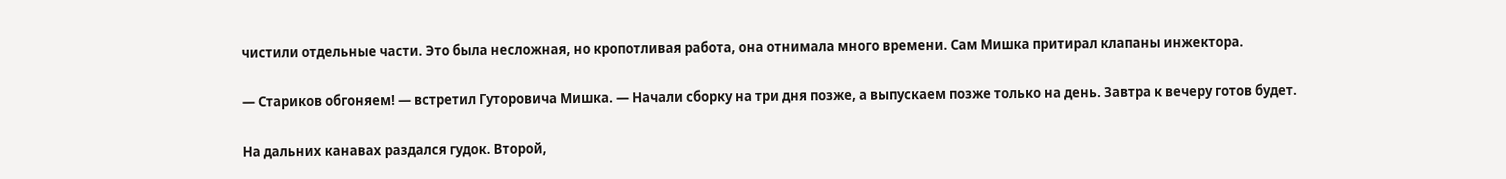чистили отдельные части. Это была несложная, но кропотливая работа, она отнимала много времени. Сам Мишка притирал клапаны инжектора.

— Стариков обгоняем! — встретил Гуторовича Мишка. — Начали сборку на три дня позже, а выпускаем позже только на день. Завтра к вечеру готов будет.

На дальних канавах раздался гудок. Второй,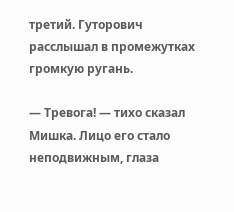третий. Гуторович расслышал в промежутках громкую ругань.

— Тревога! — тихо сказал Мишка. Лицо его стало неподвижным, глаза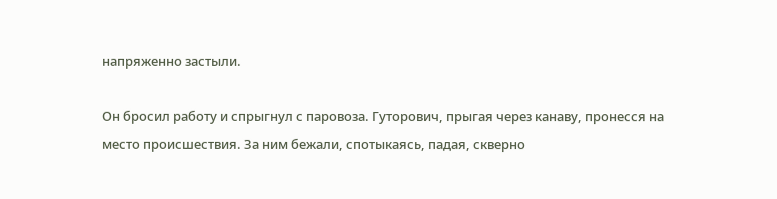напряженно застыли.

Он бросил работу и спрыгнул с паровоза. Гуторович, прыгая через канаву, пронесся на место происшествия. За ним бежали, спотыкаясь, падая, скверно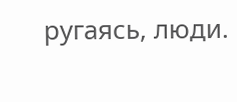ругаясь, люди.